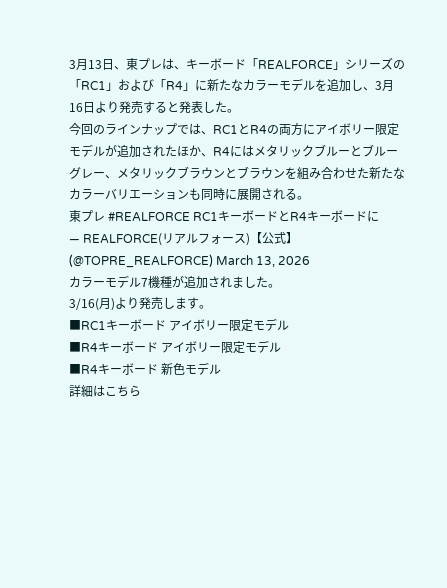3月13日、東プレは、キーボード「REALFORCE」シリーズの「RC1」および「R4」に新たなカラーモデルを追加し、3月16日より発売すると発表した。
今回のラインナップでは、RC1とR4の両方にアイボリー限定モデルが追加されたほか、R4にはメタリックブルーとブルーグレー、メタリックブラウンとブラウンを組み合わせた新たなカラーバリエーションも同時に展開される。
東プレ #REALFORCE RC1キーボードとR4キーボードに
— REALFORCE(リアルフォース)【公式】 (@TOPRE_REALFORCE) March 13, 2026
カラーモデル7機種が追加されました。
3/16(月)より発売します。
■RC1キーボード アイボリー限定モデル
■R4キーボード アイボリー限定モデル
■R4キーボード 新色モデル
詳細はこちら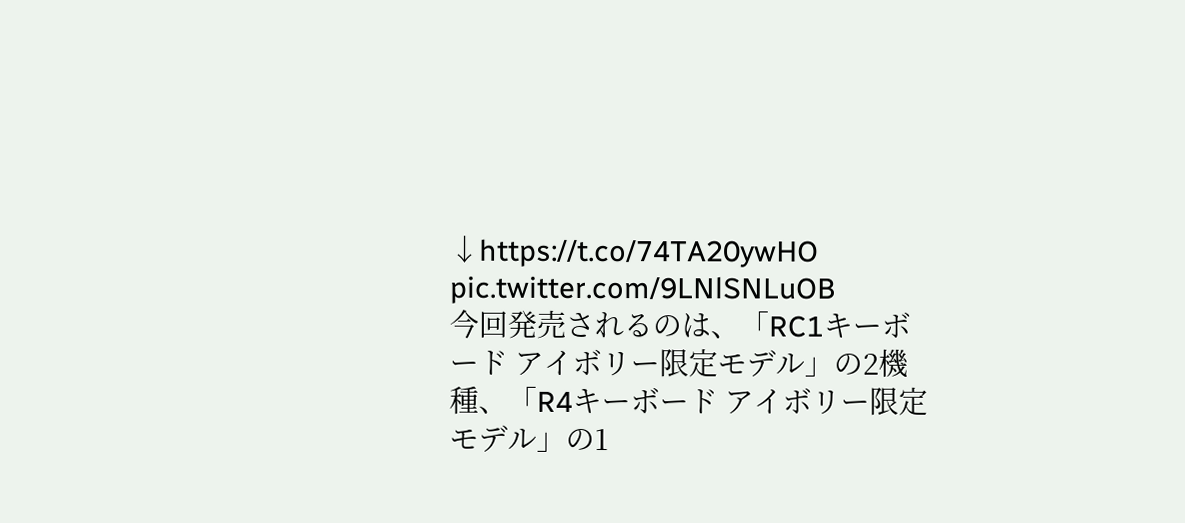↓https://t.co/74TA20ywHO pic.twitter.com/9LNlSNLuOB
今回発売されるのは、「RC1キーボード アイボリー限定モデル」の2機種、「R4キーボード アイボリー限定モデル」の1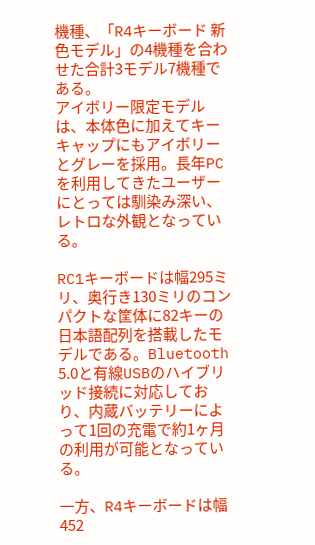機種、「R4キーボード 新色モデル」の4機種を合わせた合計3モデル7機種である。
アイボリー限定モデルは、本体色に加えてキーキャップにもアイボリーとグレーを採用。長年PCを利用してきたユーザーにとっては馴染み深い、レトロな外観となっている。

RC1キーボードは幅295ミリ、奥行き130ミリのコンパクトな筐体に82キーの日本語配列を搭載したモデルである。Bluetooth 5.0と有線USBのハイブリッド接続に対応しており、内蔵バッテリーによって1回の充電で約1ヶ月の利用が可能となっている。

一方、R4キーボードは幅452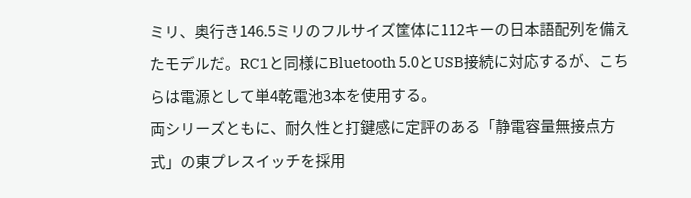ミリ、奥行き146.5ミリのフルサイズ筐体に112キーの日本語配列を備えたモデルだ。RC1と同様にBluetooth 5.0とUSB接続に対応するが、こちらは電源として単4乾電池3本を使用する。
両シリーズともに、耐久性と打鍵感に定評のある「静電容量無接点方式」の東プレスイッチを採用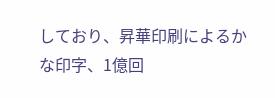しており、昇華印刷によるかな印字、1億回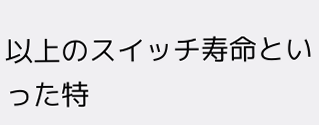以上のスイッチ寿命といった特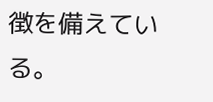徴を備えている。